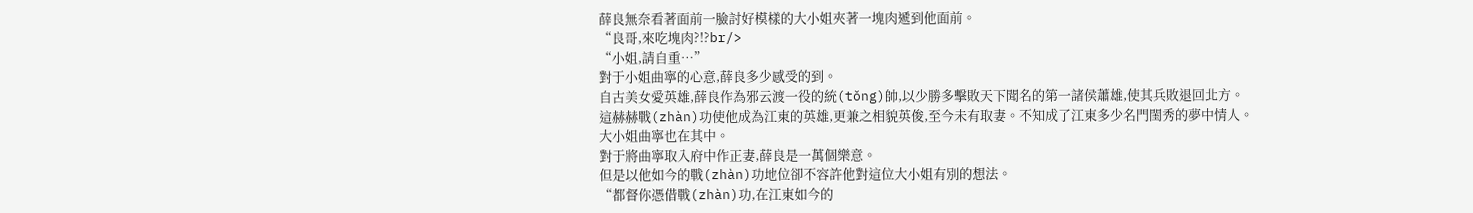薛良無奈看著面前一臉討好模樣的大小姐夾著一塊肉遞到他面前。
“良哥,來吃塊肉?!?br/>
“小姐,請自重…”
對于小姐曲寧的心意,薛良多少感受的到。
自古美女愛英雄,薛良作為邪云渡一役的統(tǒng)帥,以少勝多擊敗天下聞名的第一諸侯蕭雄,使其兵敗退回北方。
這赫赫戰(zhàn)功使他成為江東的英雄,更兼之相貌英俊,至今未有取妻。不知成了江東多少名門閨秀的夢中情人。
大小姐曲寧也在其中。
對于將曲寧取入府中作正妻,薛良是一萬個樂意。
但是以他如今的戰(zhàn)功地位卻不容許他對這位大小姐有別的想法。
“都督你憑借戰(zhàn)功,在江東如今的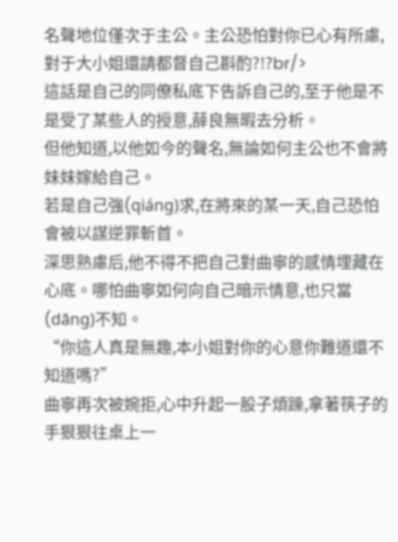名聲地位僅次于主公。主公恐怕對你已心有所慮,對于大小姐還請都督自己斟酌?!?br/>
這話是自己的同僚私底下告訴自己的,至于他是不是受了某些人的授意,薛良無暇去分析。
但他知道,以他如今的聲名,無論如何主公也不會將妹妹嫁給自己。
若是自己強(qiáng)求,在將來的某一天,自己恐怕會被以謀逆罪斬首。
深思熟慮后,他不得不把自己對曲寧的感情埋藏在心底。哪怕曲寧如何向自己暗示情意,也只當(dāng)不知。
“你這人真是無趣,本小姐對你的心意你難道還不知道嗎?”
曲寧再次被婉拒,心中升起一股子煩躁,拿著筷子的手狠狠往桌上一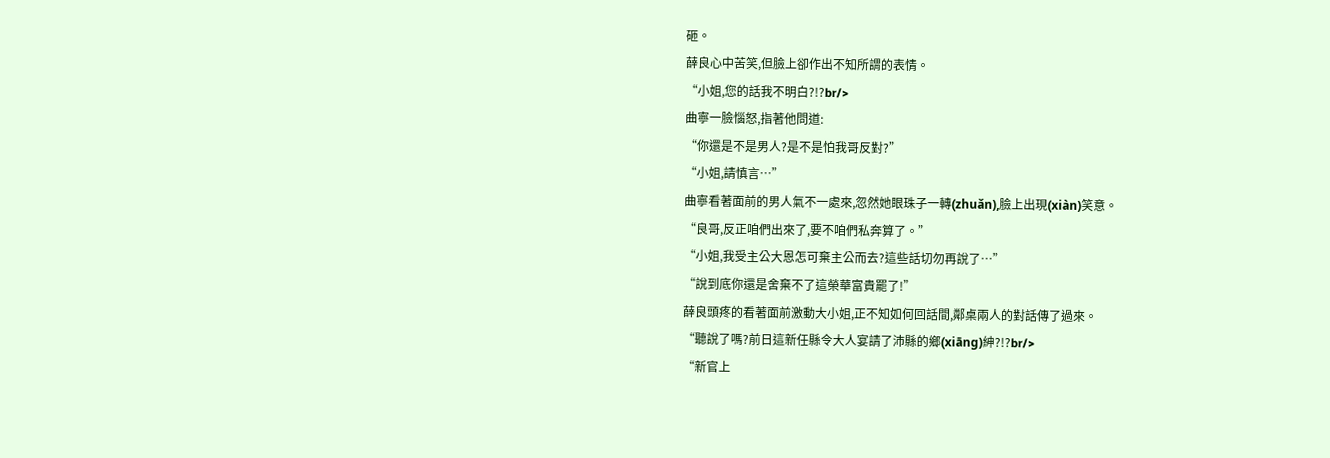砸。
薛良心中苦笑,但臉上卻作出不知所謂的表情。
“小姐,您的話我不明白?!?br/>
曲寧一臉惱怒,指著他問道:
“你還是不是男人?是不是怕我哥反對?”
“小姐,請慎言…”
曲寧看著面前的男人氣不一處來,忽然她眼珠子一轉(zhuǎn),臉上出現(xiàn)笑意。
“良哥,反正咱們出來了,要不咱們私奔算了。”
“小姐,我受主公大恩怎可棄主公而去?這些話切勿再說了…”
“說到底你還是舍棄不了這榮華富貴罷了!”
薛良頭疼的看著面前激動大小姐,正不知如何回話間,鄰桌兩人的對話傳了過來。
“聽說了嗎?前日這新任縣令大人宴請了沛縣的鄉(xiāng)紳?!?br/>
“新官上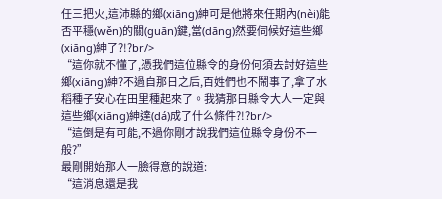任三把火,這沛縣的鄉(xiāng)紳可是他將來任期內(nèi)能否平穩(wěn)的關(guān)鍵,當(dāng)然要伺候好這些鄉(xiāng)紳了?!?br/>
“這你就不懂了,憑我們這位縣令的身份何須去討好這些鄉(xiāng)紳?不過自那日之后,百姓們也不鬧事了,拿了水稻種子安心在田里種起來了。我猜那日縣令大人一定與這些鄉(xiāng)紳達(dá)成了什么條件?!?br/>
“這倒是有可能,不過你剛才說我們這位縣令身份不一般?”
最剛開始那人一臉得意的說道:
“這消息還是我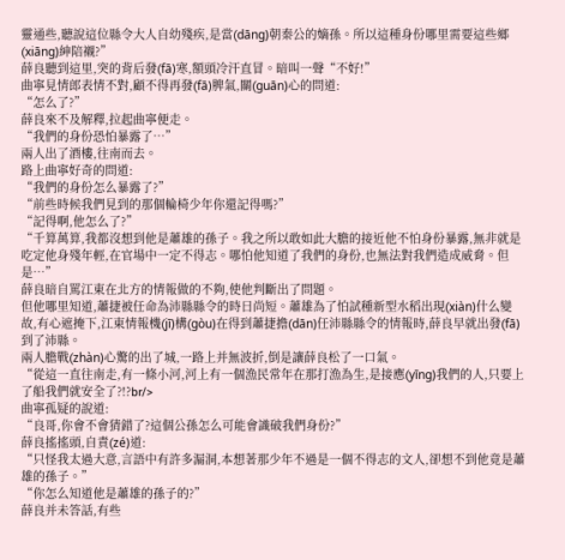靈通些,聽說這位縣令大人自幼殘疾,是當(dāng)朝秦公的嫡孫。所以這種身份哪里需要這些鄉(xiāng)紳陪襯?”
薛良聽到這里,突的背后發(fā)寒,額頭冷汗直冒。暗叫一聲“不好!”
曲寧見情郎表情不對,顧不得再發(fā)脾氣,關(guān)心的問道:
“怎么了?”
薛良來不及解釋,拉起曲寧便走。
“我們的身份恐怕暴露了…”
兩人出了酒樓,往南而去。
路上曲寧好奇的問道:
“我們的身份怎么暴露了?”
“前些時候我們見到的那個輪椅少年你還記得嗎?”
“記得啊,他怎么了?”
“千算萬算,我都沒想到他是蕭雄的孫子。我之所以敢如此大膽的接近他不怕身份暴露,無非就是吃定他身殘年輕,在官場中一定不得志。哪怕他知道了我們的身份,也無法對我們造成威脅。但是…”
薛良暗自罵江東在北方的情報做的不夠,使他判斷出了問題。
但他哪里知道,蕭捷被任命為沛縣縣令的時日尚短。蕭雄為了怕試種新型水稻出現(xiàn)什么變故,有心遮掩下,江東情報機(jī)構(gòu)在得到蕭捷擔(dān)任沛縣縣令的情報時,薛良早就出發(fā)到了沛縣。
兩人膽戰(zhàn)心驚的出了城,一路上并無波折,倒是讓薛良松了一口氣。
“從這一直往南走,有一條小河,河上有一個漁民常年在那打漁為生,是接應(yīng)我們的人,只要上了船我們就安全了?!?br/>
曲寧孤疑的說道:
“良哥,你會不會猜錯了?這個公孫怎么可能會識破我們身份?”
薛良搖搖頭,自責(zé)道:
“只怪我太過大意,言語中有許多漏洞,本想著那少年不過是一個不得志的文人,卻想不到他竟是蕭雄的孫子。”
“你怎么知道他是蕭雄的孫子的?”
薛良并未答話,有些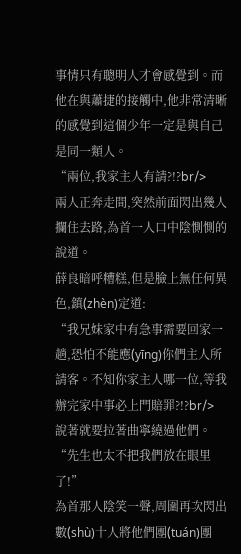事情只有聰明人才會感覺到。而他在與蕭捷的接觸中,他非常清晰的感覺到這個少年一定是與自己是同一類人。
“兩位,我家主人有請?!?br/>
兩人正奔走間,突然前面閃出幾人攔住去路,為首一人口中陰惻惻的說道。
薛良暗呼糟糕,但是臉上無任何異色,鎮(zhèn)定道:
“我兄妹家中有急事需要回家一趟,恐怕不能應(yīng)你們主人所請客。不知你家主人哪一位,等我辦完家中事必上門賠罪?!?br/>
說著就要拉著曲寧繞過他們。
“先生也太不把我們放在眼里了!”
為首那人陰笑一聲,周圍再次閃出數(shù)十人將他們團(tuán)團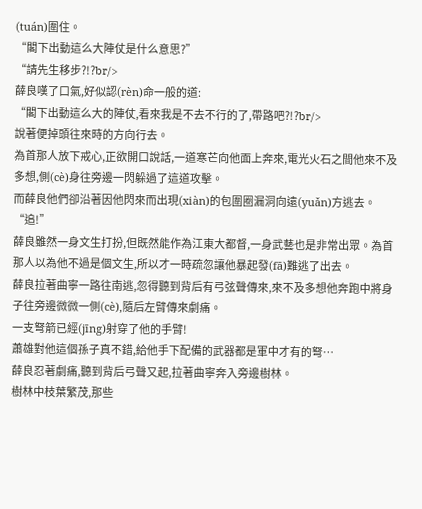(tuán)圍住。
“閣下出動這么大陣仗是什么意思?”
“請先生移步?!?br/>
薛良嘆了口氣,好似認(rèn)命一般的道:
“閣下出動這么大的陣仗,看來我是不去不行的了,帶路吧?!?br/>
說著便掉頭往來時的方向行去。
為首那人放下戒心,正欲開口說話,一道寒芒向他面上奔來,電光火石之間他來不及多想,側(cè)身往旁邊一閃躲過了這道攻擊。
而薛良他們卻沿著因他閃來而出現(xiàn)的包圍圈漏洞向遠(yuǎn)方逃去。
“追!”
薛良雖然一身文生打扮,但既然能作為江東大都督,一身武藝也是非常出眾。為首那人以為他不過是個文生,所以才一時疏忽讓他暴起發(fā)難逃了出去。
薛良拉著曲寧一路往南逃,忽得聽到背后有弓弦聲傳來,來不及多想他奔跑中將身子往旁邊微微一側(cè),隨后左臂傳來劇痛。
一支弩箭已經(jīng)射穿了他的手臂!
蕭雄對他這個孫子真不錯,給他手下配備的武器都是軍中才有的弩…
薛良忍著劇痛,聽到背后弓聲又起,拉著曲寧奔入旁邊樹林。
樹林中枝葉繁茂,那些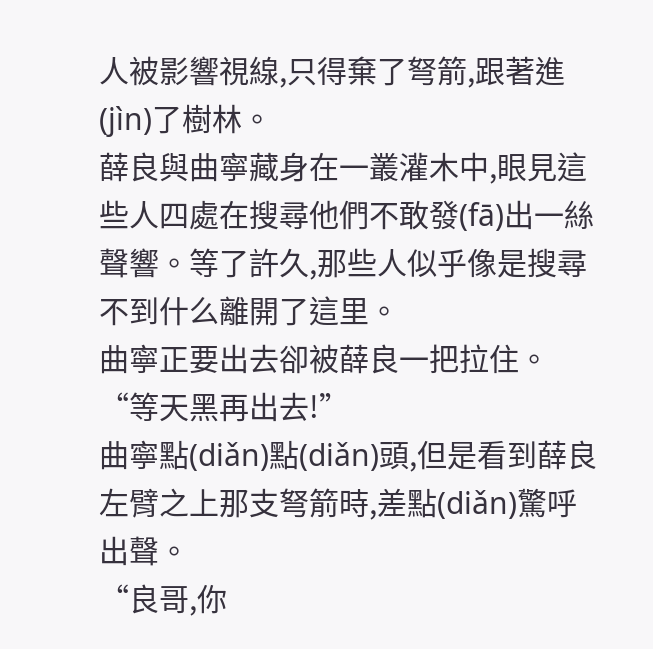人被影響視線,只得棄了弩箭,跟著進(jìn)了樹林。
薛良與曲寧藏身在一叢灌木中,眼見這些人四處在搜尋他們不敢發(fā)出一絲聲響。等了許久,那些人似乎像是搜尋不到什么離開了這里。
曲寧正要出去卻被薛良一把拉住。
“等天黑再出去!”
曲寧點(diǎn)點(diǎn)頭,但是看到薛良左臂之上那支弩箭時,差點(diǎn)驚呼出聲。
“良哥,你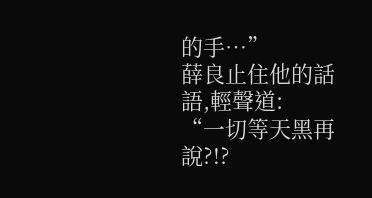的手…”
薛良止住他的話語,輕聲道:
“一切等天黑再說?!?